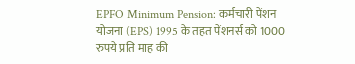EPFO Minimum Pension: कर्मचारी पेंशन योजना (EPS) 1995 के तहत पेंशनर्स को 1000 रुपये प्रति माह की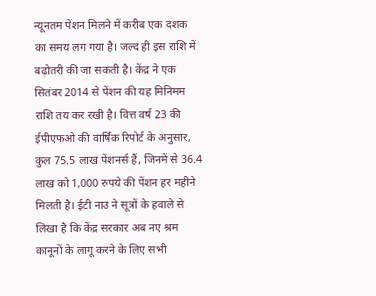न्यूनतम पेंशन मिलने में करीब एक दशक का समय लग गया है। जल्द ही इस राशि में बढ़ोतरी की जा सकती है। केंद्र ने एक सितंबर 2014 से पेंशन की यह मिनिमम राशि तय कर रखी है। वित्त वर्ष 23 की ईपीएफओ की वार्षिक रिपोर्ट के अनुसार, कुल 75.5 लाख पेंशनर्स हैं, जिनमें से 36.4 लाख को 1,000 रुपये की पेंशन हर महीने मिलती है। ईटी नाउ ने सूत्रों के हवाले से लिखा है कि केंद्र सरकार अब नए श्रम कानूनों के लागू करने के लिए सभी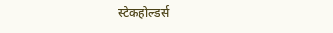स्टेकहोल्डर्स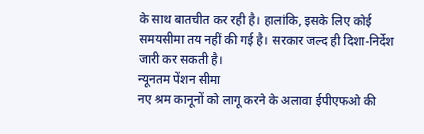के साथ बातचीत कर रही है। हालांकि, इसके लिए कोई समयसीमा तय नहीं की गई है। सरकार जल्द ही दिशा-निर्देश जारी कर सकती है।
न्यूनतम पेंशन सीमा
नए श्रम कानूनों को लागू करने के अलावा ईपीएफओ की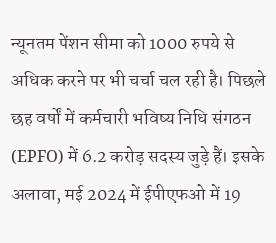न्यूनतम पेंशन सीमा को 1000 रुपये से अधिक करने पर भी चर्चा चल रही है। पिछले छह वर्षों में कर्मचारी भविष्य निधि संगठन (EPFO) में 6.2 करोड़ सदस्य जुड़े हैं। इसके अलावा, मई 2024 में ईपीएफओ में 19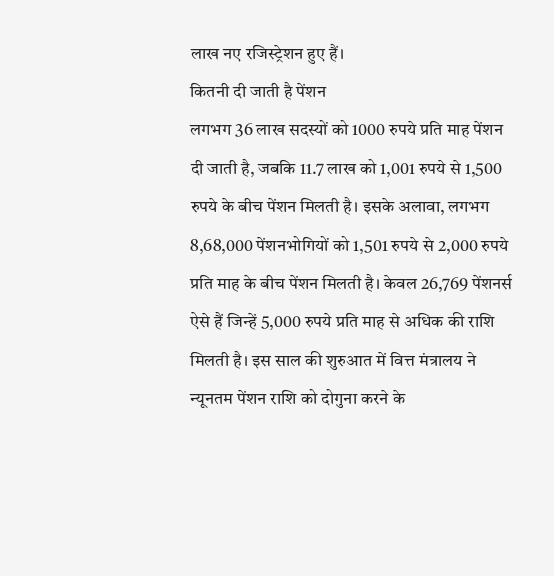लाख नए रजिस्ट्रेशन हुए हैं।
कितनी दी जाती है पेंशन
लगभग 36 लाख सदस्यों को 1000 रुपये प्रति माह पेंशन दी जाती है, जबकि 11.7 लाख को 1,001 रुपये से 1,500 रुपये के बीच पेंशन मिलती है। इसके अलावा, लगभग 8,68,000 पेंशनभोगियों को 1,501 रुपये से 2,000 रुपये प्रति माह के बीच पेंशन मिलती है। केवल 26,769 पेंशनर्स ऐसे हैं जिन्हें 5,000 रुपये प्रति माह से अधिक की राशि मिलती है। इस साल की शुरुआत में वित्त मंत्रालय ने न्यूनतम पेंशन राशि को दोगुना करने के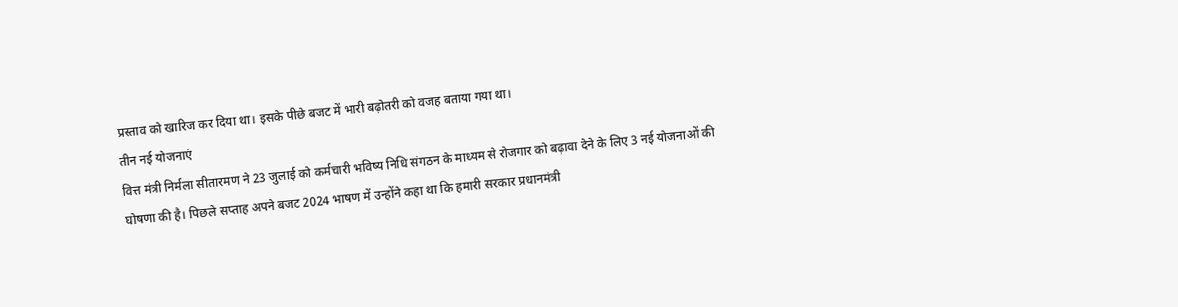प्रस्ताव को खारिज कर दिया था। इसके पीछे बजट में भारी बढ़ोतरी को वजह बताया गया था।
तीन नई योजनाएं
वित्त मंत्री निर्मला सीतारमण ने 23 जुलाई को कर्मचारी भविष्य निधि संगठन के माध्यम से रोजगार को बढ़ावा देने के लिए 3 नई योजनाओं की घोषणा की है। पिछले सप्ताह अपने बजट 2024 भाषण में उन्होंने कहा था कि हमारी सरकार प्रधानमंत्री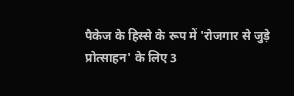पैकेज के हिस्से के रूप में 'रोजगार से जुड़े प्रोत्साहन' के लिए 3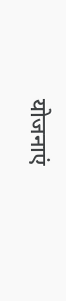योजनाएं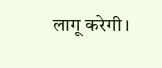लागू करेगी।